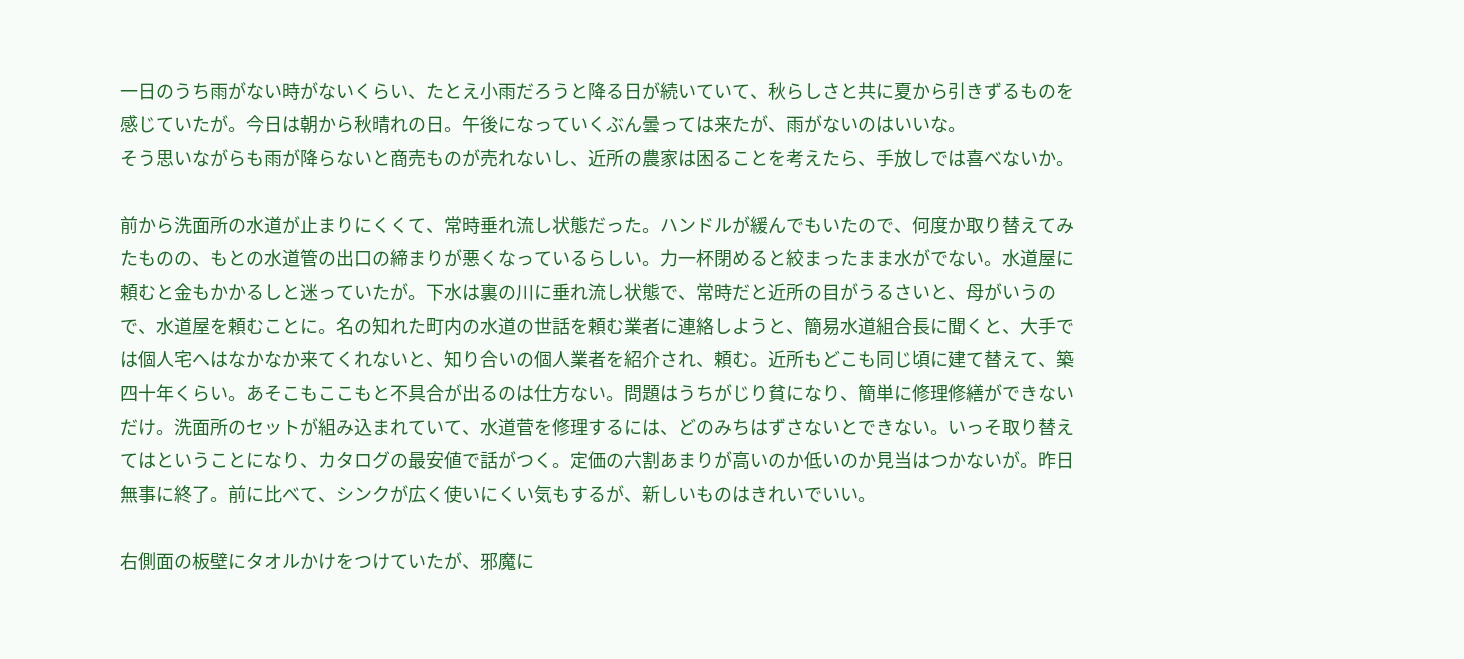一日のうち雨がない時がないくらい、たとえ小雨だろうと降る日が続いていて、秋らしさと共に夏から引きずるものを感じていたが。今日は朝から秋晴れの日。午後になっていくぶん曇っては来たが、雨がないのはいいな。
そう思いながらも雨が降らないと商売ものが売れないし、近所の農家は困ることを考えたら、手放しでは喜べないか。

前から洗面所の水道が止まりにくくて、常時垂れ流し状態だった。ハンドルが緩んでもいたので、何度か取り替えてみたものの、もとの水道管の出口の締まりが悪くなっているらしい。力一杯閉めると絞まったまま水がでない。水道屋に頼むと金もかかるしと迷っていたが。下水は裏の川に垂れ流し状態で、常時だと近所の目がうるさいと、母がいうので、水道屋を頼むことに。名の知れた町内の水道の世話を頼む業者に連絡しようと、簡易水道組合長に聞くと、大手では個人宅へはなかなか来てくれないと、知り合いの個人業者を紹介され、頼む。近所もどこも同じ頃に建て替えて、築四十年くらい。あそこもここもと不具合が出るのは仕方ない。問題はうちがじり貧になり、簡単に修理修繕ができないだけ。洗面所のセットが組み込まれていて、水道菅を修理するには、どのみちはずさないとできない。いっそ取り替えてはということになり、カタログの最安値で話がつく。定価の六割あまりが高いのか低いのか見当はつかないが。昨日無事に終了。前に比べて、シンクが広く使いにくい気もするが、新しいものはきれいでいい。

右側面の板壁にタオルかけをつけていたが、邪魔に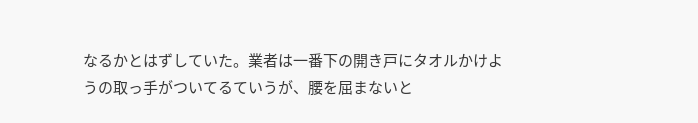なるかとはずしていた。業者は一番下の開き戸にタオルかけようの取っ手がついてるていうが、腰を屈まないと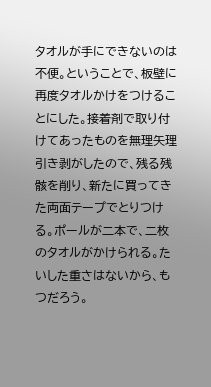タオルが手にできないのは不便。ということで、板壁に再度タオルかけをつけることにした。接着剤で取り付けてあったものを無理矢理引き剥がしたので、残る残骸を削り、新たに買ってきた両面テープでとりつける。ポールが二本で、二枚のタオルがかけられる。たいした重さはないから、もつだろう。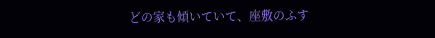どの家も傾いていて、座敷のふす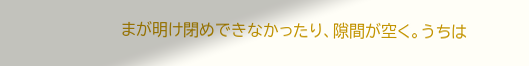まが明け閉めできなかったり、隙間が空く。うちは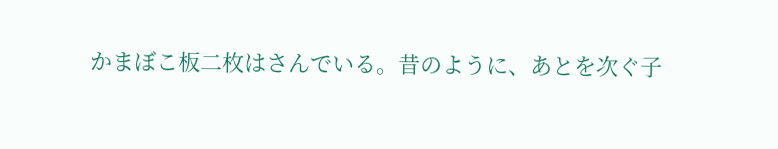かまぼこ板二枚はさんでいる。昔のように、あとを次ぐ子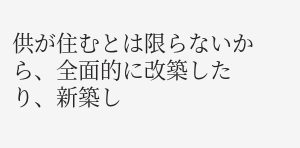供が住むとは限らないから、全面的に改築したり、新築し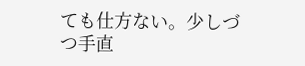ても仕方ない。少しづつ手直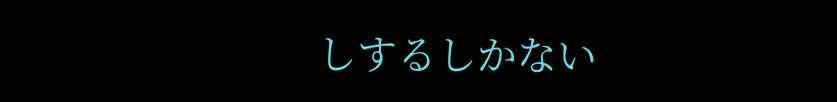しするしかない